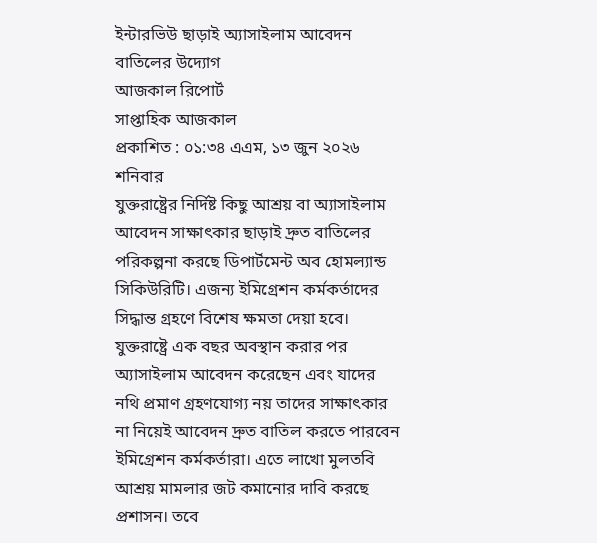ইন্টারভিউ ছাড়াই অ্যাসাইলাম আবেদন বাতিলের উদ্যোগ
আজকাল রিপোর্ট
সাপ্তাহিক আজকাল
প্রকাশিত : ০১:৩৪ এএম, ১৩ জুন ২০২৬ শনিবার
যুক্তরাষ্ট্রের নির্দিষ্ট কিছু আশ্রয় বা অ্যাসাইলাম আবেদন সাক্ষাৎকার ছাড়াই দ্রুত বাতিলের পরিকল্পনা করছে ডিপার্টমেন্ট অব হোমল্যান্ড সিকিউরিটি। এজন্য ইমিগ্রেশন কর্মকর্তাদের সিদ্ধান্ত গ্রহণে বিশেষ ক্ষমতা দেয়া হবে। যুক্তরাষ্ট্রে এক বছর অবস্থান করার পর অ্যাসাইলাম আবেদন করেছেন এবং যাদের নথি প্রমাণ গ্রহণযোগ্য নয় তাদের সাক্ষাৎকার না নিয়েই আবেদন দ্রুত বাতিল করতে পারবেন ইমিগ্রেশন কর্মকর্তারা। এতে লাখো মুলতবি আশ্রয় মামলার জট কমানোর দাবি করছে প্রশাসন। তবে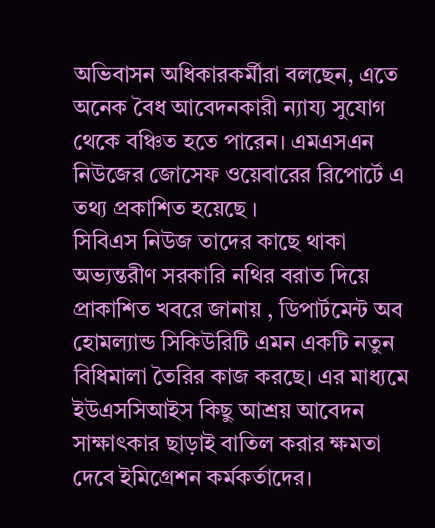অভিবাসন অধিকারকর্মীরা বলছেন, এতে অনেক বৈধ আবেদনকারী ন্যায্য সুযোগ থেকে বঞ্চিত হতে পারেন। এমএসএন নিউজের জোসেফ ওয়েবারের রিপোর্টে এ তথ্য প্রকাশিত হয়েছে ।
সিবিএস নিউজ তাদের কাছে থাকা অভ্যন্তরীণ সরকারি নথির বরাত দিয়ে প্রাকাশিত খবরে জানায় , ডিপার্টমেন্ট অব হোমল্যান্ড সিকিউরিটি এমন একটি নতুন বিধিমালা তৈরির কাজ করছে। এর মাধ্যমে ইউএসসিআইস কিছু আশ্রয় আবেদন সাক্ষাৎকার ছাড়াই বাতিল করার ক্ষমতা দেবে ইমিগ্রেশন কর্মকর্তাদের।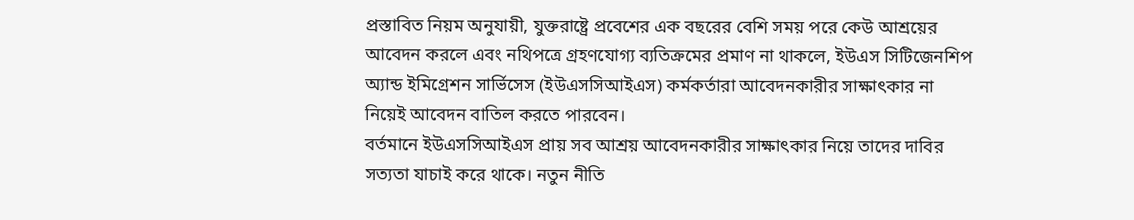প্রস্তাবিত নিয়ম অনুযায়ী, যুক্তরাষ্ট্রে প্রবেশের এক বছরের বেশি সময় পরে কেউ আশ্রয়ের আবেদন করলে এবং নথিপত্রে গ্রহণযোগ্য ব্যতিক্রমের প্রমাণ না থাকলে, ইউএস সিটিজেনশিপ অ্যান্ড ইমিগ্রেশন সার্ভিসেস (ইউএসসিআইএস) কর্মকর্তারা আবেদনকারীর সাক্ষাৎকার না নিয়েই আবেদন বাতিল করতে পারবেন।
বর্তমানে ইউএসসিআইএস প্রায় সব আশ্রয় আবেদনকারীর সাক্ষাৎকার নিয়ে তাদের দাবির সত্যতা যাচাই করে থাকে। নতুন নীতি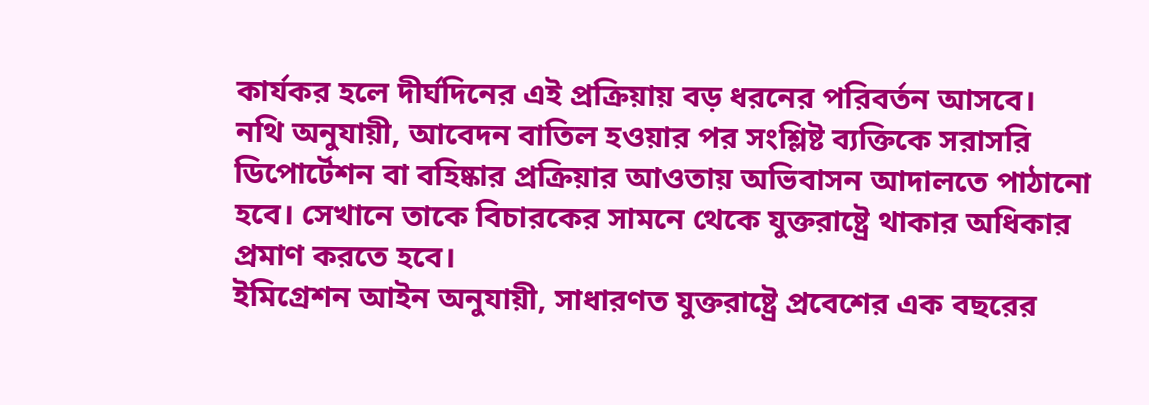কার্যকর হলে দীর্ঘদিনের এই প্রক্রিয়ায় বড় ধরনের পরিবর্তন আসবে।
নথি অনুযায়ী, আবেদন বাতিল হওয়ার পর সংশ্লিষ্ট ব্যক্তিকে সরাসরি ডিপোর্টেশন বা বহিষ্কার প্রক্রিয়ার আওতায় অভিবাসন আদালতে পাঠানো হবে। সেখানে তাকে বিচারকের সামনে থেকে যুক্তরাষ্ট্রে থাকার অধিকার প্রমাণ করতে হবে।
ইমিগ্রেশন আইন অনুযায়ী, সাধারণত যুক্তরাষ্ট্রে প্রবেশের এক বছরের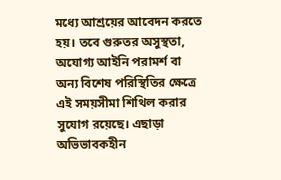মধ্যে আশ্রয়ের আবেদন করতে হয়। তবে গুরুতর অসুস্থতা, অযোগ্য আইনি পরামর্শ বা অন্য বিশেষ পরিস্থিতির ক্ষেত্রে এই সময়সীমা শিথিল করার সুযোগ রয়েছে। এছাড়া অভিভাবকহীন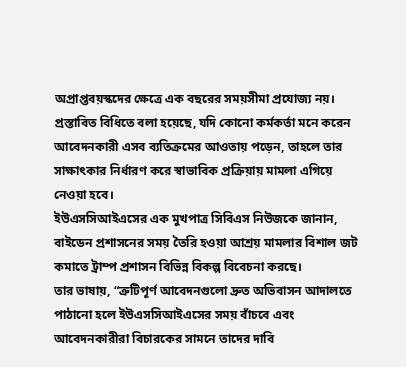অপ্রাপ্তবয়স্কদের ক্ষেত্রে এক বছরের সময়সীমা প্রযোজ্য নয়।
প্রস্তাবিত বিধিতে বলা হয়েছে, যদি কোনো কর্মকর্তা মনে করেন আবেদনকারী এসব ব্যতিক্রমের আওতায় পড়েন, তাহলে তার সাক্ষাৎকার নির্ধারণ করে স্বাভাবিক প্রক্রিয়ায় মামলা এগিয়ে নেওয়া হবে।
ইউএসসিআইএসের এক মুখপাত্র সিবিএস নিউজকে জানান, বাইডেন প্রশাসনের সময় তৈরি হওয়া আশ্রয় মামলার বিশাল জট কমাতে ট্রাম্প প্রশাসন বিভিন্ন বিকল্প বিবেচনা করছে।
তার ভাষায়, “ত্রুটিপূর্ণ আবেদনগুলো দ্রুত অভিবাসন আদালতে পাঠানো হলে ইউএসসিআইএসের সময় বাঁচবে এবং আবেদনকারীরা বিচারকের সামনে তাদের দাবি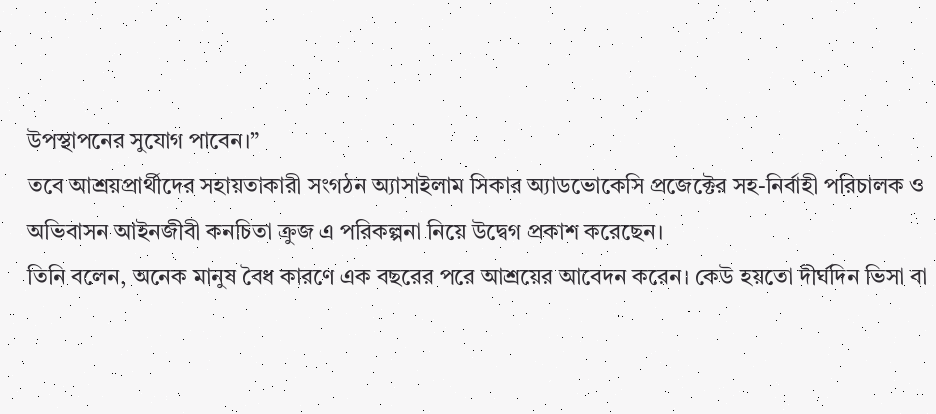উপস্থাপনের সুযোগ পাবেন।”
তবে আশ্রয়প্রার্থীদের সহায়তাকারী সংগঠন অ্যাসাইলাম সিকার অ্যাডভোকেসি প্রজেক্টের সহ-নির্বাহী পরিচালক ও অভিবাসন আইনজীবী কনচিতা ক্রুজ এ পরিকল্পনা নিয়ে উদ্বেগ প্রকাশ করেছেন।
তিনি বলেন, অনেক মানুষ বৈধ কারণে এক বছরের পরে আশ্রয়ের আবেদন করেন। কেউ হয়তো দীর্ঘদিন ভিসা বা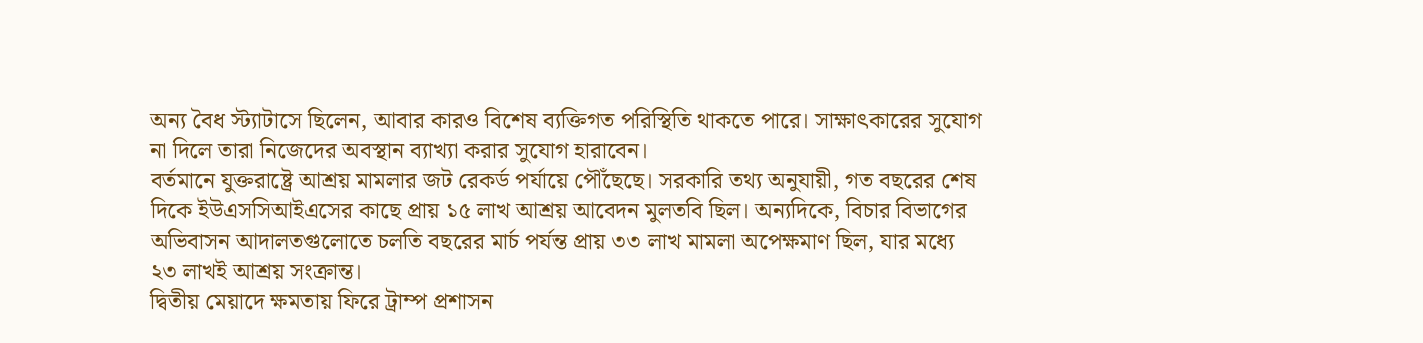অন্য বৈধ স্ট্যাটাসে ছিলেন, আবার কারও বিশেষ ব্যক্তিগত পরিস্থিতি থাকতে পারে। সাক্ষাৎকারের সুযোগ না দিলে তারা নিজেদের অবস্থান ব্যাখ্যা করার সুযোগ হারাবেন।
বর্তমানে যুক্তরাষ্ট্রে আশ্রয় মামলার জট রেকর্ড পর্যায়ে পৌঁছেছে। সরকারি তথ্য অনুযায়ী, গত বছরের শেষ দিকে ইউএসসিআইএসের কাছে প্রায় ১৫ লাখ আশ্রয় আবেদন মুলতবি ছিল। অন্যদিকে, বিচার বিভাগের অভিবাসন আদালতগুলোতে চলতি বছরের মার্চ পর্যন্ত প্রায় ৩৩ লাখ মামলা অপেক্ষমাণ ছিল, যার মধ্যে ২৩ লাখই আশ্রয় সংক্রান্ত।
দ্বিতীয় মেয়াদে ক্ষমতায় ফিরে ট্রাম্প প্রশাসন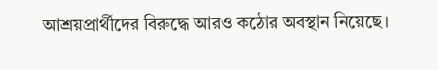আশ্রয়প্রার্থীদের বিরুদ্ধে আরও কঠোর অবস্থান নিয়েছে।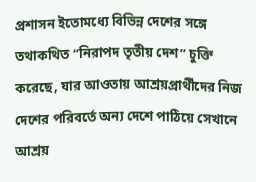প্রশাসন ইতোমধ্যে বিভিন্ন দেশের সঙ্গে তথাকথিত “নিরাপদ তৃতীয় দেশ” চুক্তি করেছে, যার আওতায় আশ্রয়প্রার্থীদের নিজ দেশের পরিবর্তে অন্য দেশে পাঠিয়ে সেখানে আশ্রয়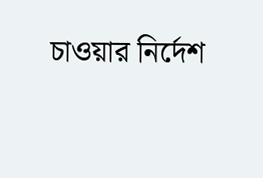চাওয়ার নির্দেশ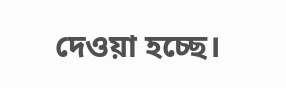দেওয়া হচ্ছে।